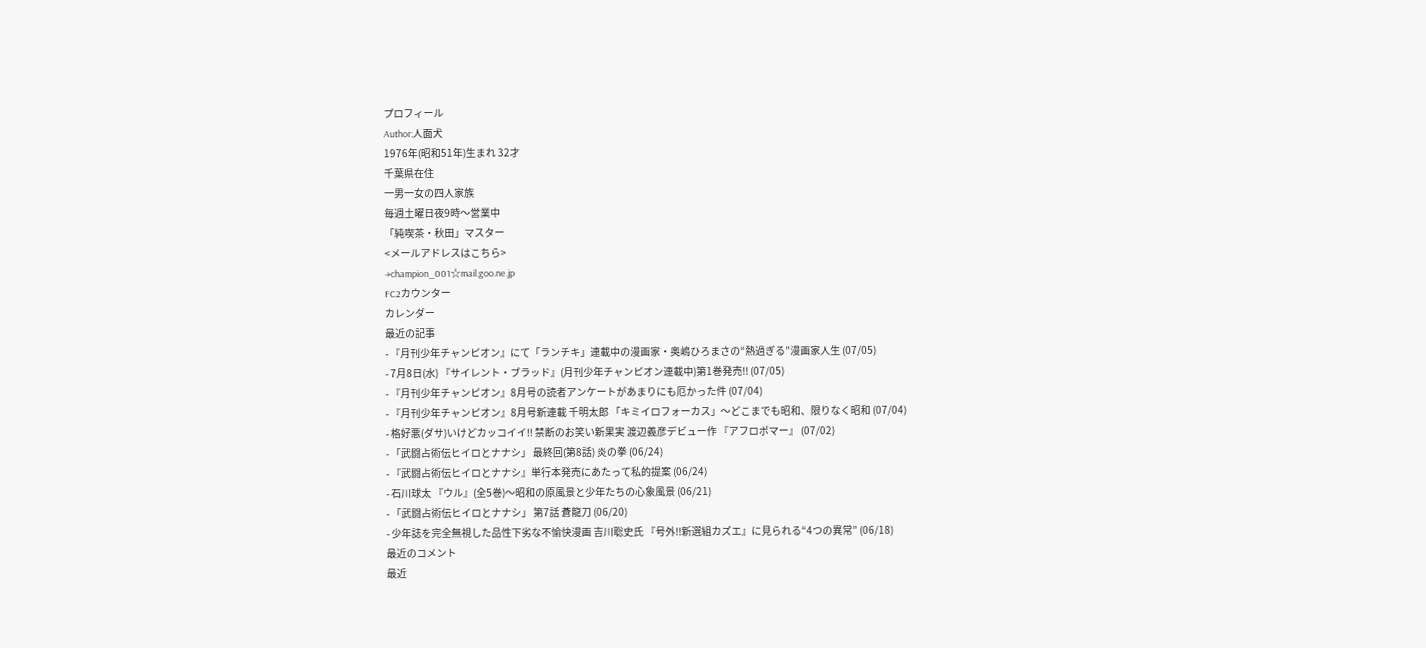プロフィール
Author:人面犬
1976年(昭和51年)生まれ 32才
千葉県在住
一男一女の四人家族
毎週土曜日夜9時〜営業中
「純喫茶・秋田」マスター
<メールアドレスはこちら>
→champion_001☆mail.goo.ne.jp
FC2カウンター
カレンダー
最近の記事
- 『月刊少年チャンピオン』にて「ランチキ」連載中の漫画家・奥嶋ひろまさの“熱過ぎる”漫画家人生 (07/05)
- 7月8日(水) 『サイレント・ブラッド』(月刊少年チャンピオン連載中)第1巻発売!! (07/05)
- 『月刊少年チャンピオン』8月号の読者アンケートがあまりにも厄かった件 (07/04)
- 『月刊少年チャンピオン』8月号新連載 千明太郎 「キミイロフォーカス」〜どこまでも昭和、限りなく昭和 (07/04)
- 格好悪(ダサ)いけどカッコイイ!! 禁断のお笑い新果実 渡辺義彦デビュー作 『アフロボマー』 (07/02)
- 「武闘占術伝ヒイロとナナシ」 最終回(第8話) 炎の拳 (06/24)
- 『武闘占術伝ヒイロとナナシ』単行本発売にあたって私的提案 (06/24)
- 石川球太 『ウル』(全5巻)〜昭和の原風景と少年たちの心象風景 (06/21)
- 「武闘占術伝ヒイロとナナシ」 第7話 蒼龍刀 (06/20)
- 少年誌を完全無視した品性下劣な不愉快漫画 吉川聡史氏 『号外!!新選組カズエ』に見られる“4つの異常” (06/18)
最近のコメント
最近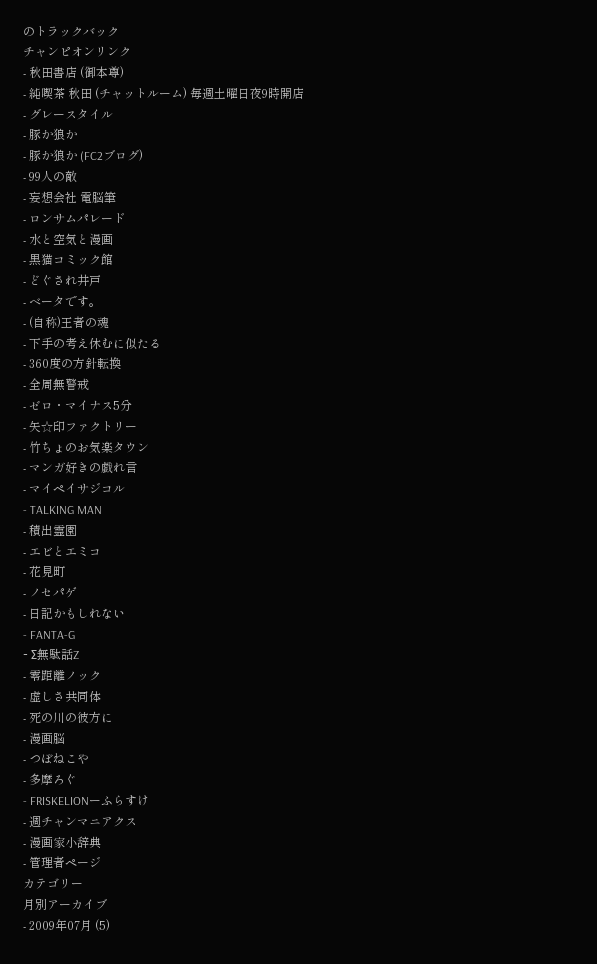のトラックバック
チャンピオンリンク
- 秋田書店 (御本尊)
- 純喫茶 秋田 (チャットルーム) 毎週土曜日夜9時開店
- グレースタイル
- 豚か狼か
- 豚か狼か (FC2ブログ)
- 99人の敵
- 妄想会社 電脳筆
- ロンサムパレード
- 水と空気と漫画
- 黒猫コミック館
- どぐされ井戸
- ベータです。
- (自称)王者の魂
- 下手の考え休むに似たる
- 360度の方針転換
- 全周無警戒
- ゼロ・マイナス5分
- 矢☆印ファクトリー
- 竹ちょのお気楽タウン
- マンガ好きの戯れ言
- マイペイサジコル
- TALKING MAN
- 積出霊園
- エビとエミコ
- 花見町
- ノセパゲ
- 日記かもしれない
- FANTA-G
- Σ無駄話Z
- 零距離ノック
- 虚しさ共同体
- 死の川の彼方に
- 漫画脳
- つぼねこや
- 多摩ろぐ
- FRISKELIONーふらすけ
- 週チャンマニアクス
- 漫画家小辞典
- 管理者ページ
カテゴリー
月別アーカイブ
- 2009年07月 (5)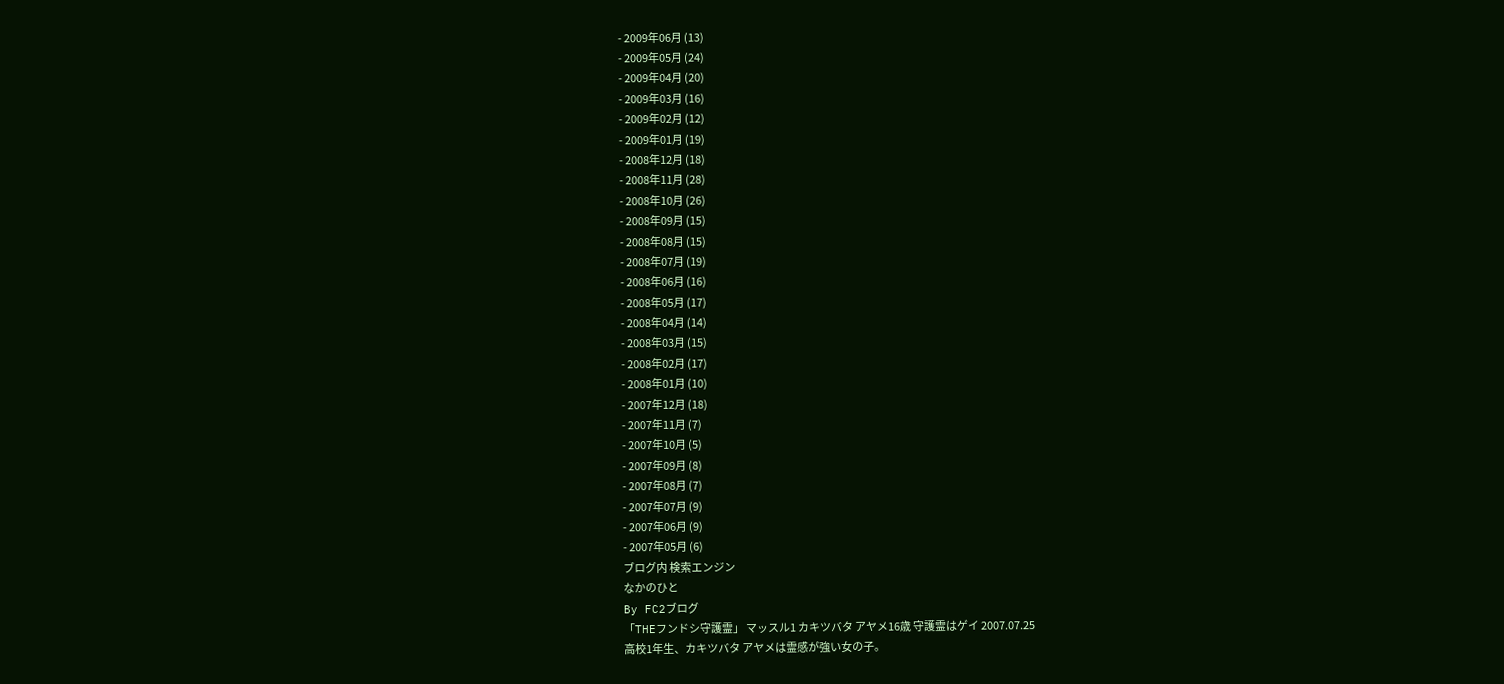- 2009年06月 (13)
- 2009年05月 (24)
- 2009年04月 (20)
- 2009年03月 (16)
- 2009年02月 (12)
- 2009年01月 (19)
- 2008年12月 (18)
- 2008年11月 (28)
- 2008年10月 (26)
- 2008年09月 (15)
- 2008年08月 (15)
- 2008年07月 (19)
- 2008年06月 (16)
- 2008年05月 (17)
- 2008年04月 (14)
- 2008年03月 (15)
- 2008年02月 (17)
- 2008年01月 (10)
- 2007年12月 (18)
- 2007年11月 (7)
- 2007年10月 (5)
- 2007年09月 (8)
- 2007年08月 (7)
- 2007年07月 (9)
- 2007年06月 (9)
- 2007年05月 (6)
ブログ内 検索エンジン
なかのひと
By FC2ブログ
「THEフンドシ守護霊」 マッスル1 カキツバタ アヤメ16歳 守護霊はゲイ 2007.07.25
高校1年生、カキツバタ アヤメは霊感が強い女の子。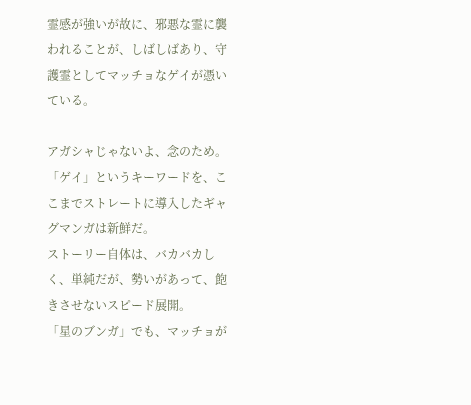霊感が強いが故に、邪悪な霊に襲われることが、しばしばあり、守護霊としてマッチョなゲイが憑いている。

アガシャじゃないよ、念のため。
「ゲイ」というキーワードを、ここまでストレートに導入したギャグマンガは新鮮だ。
ストーリー自体は、バカバカしく、単純だが、勢いがあって、飽きさせないスピード展開。
「星のブンガ」でも、マッチョが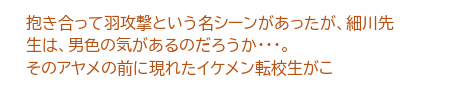抱き合って羽攻撃という名シーンがあったが、細川先生は、男色の気があるのだろうか・・・。
そのアヤメの前に現れたイケメン転校生がこ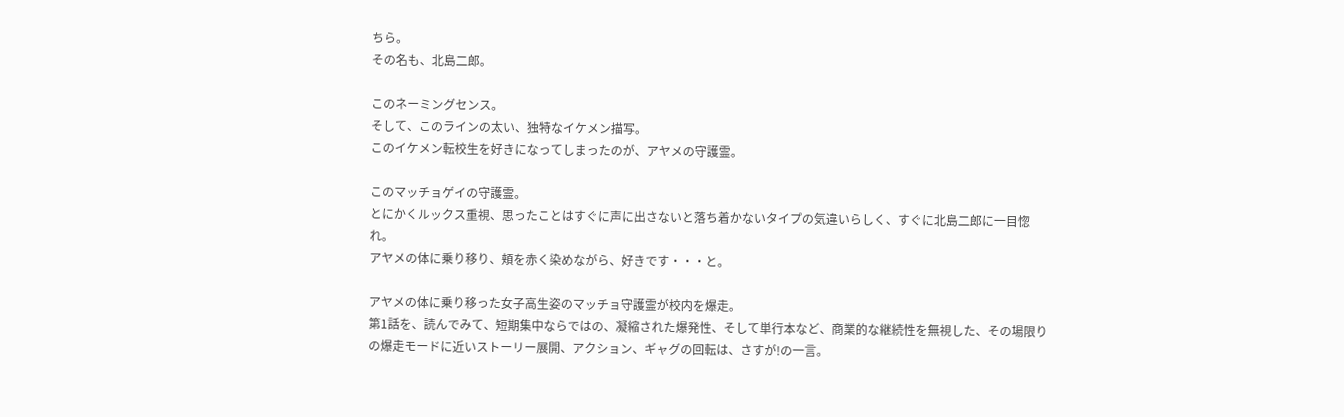ちら。
その名も、北島二郎。

このネーミングセンス。
そして、このラインの太い、独特なイケメン描写。
このイケメン転校生を好きになってしまったのが、アヤメの守護霊。

このマッチョゲイの守護霊。
とにかくルックス重視、思ったことはすぐに声に出さないと落ち着かないタイプの気違いらしく、すぐに北島二郎に一目惚れ。
アヤメの体に乗り移り、頬を赤く染めながら、好きです・・・と。

アヤメの体に乗り移った女子高生姿のマッチョ守護霊が校内を爆走。
第1話を、読んでみて、短期集中ならではの、凝縮された爆発性、そして単行本など、商業的な継続性を無視した、その場限りの爆走モードに近いストーリー展開、アクション、ギャグの回転は、さすが!の一言。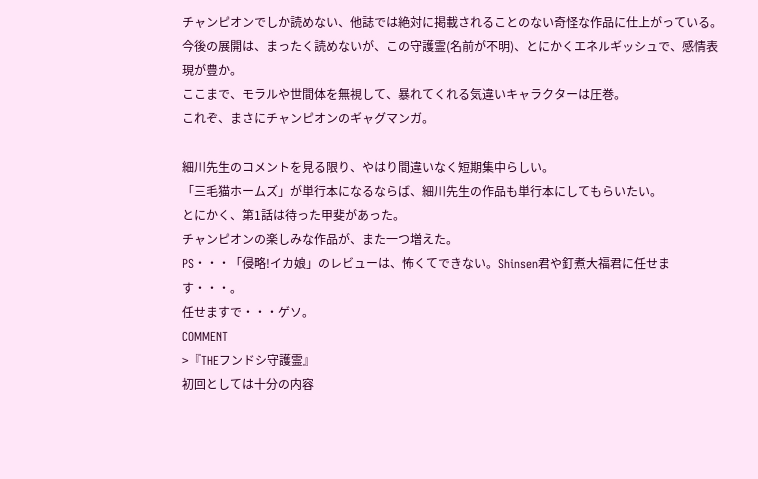チャンピオンでしか読めない、他誌では絶対に掲載されることのない奇怪な作品に仕上がっている。
今後の展開は、まったく読めないが、この守護霊(名前が不明)、とにかくエネルギッシュで、感情表現が豊か。
ここまで、モラルや世間体を無視して、暴れてくれる気違いキャラクターは圧巻。
これぞ、まさにチャンピオンのギャグマンガ。

細川先生のコメントを見る限り、やはり間違いなく短期集中らしい。
「三毛猫ホームズ」が単行本になるならば、細川先生の作品も単行本にしてもらいたい。
とにかく、第1話は待った甲斐があった。
チャンピオンの楽しみな作品が、また一つ増えた。
PS・・・「侵略!イカ娘」のレビューは、怖くてできない。Shinsen君や釘煮大福君に任せます・・・。
任せますで・・・ゲソ。
COMMENT
>『THEフンドシ守護霊』
初回としては十分の内容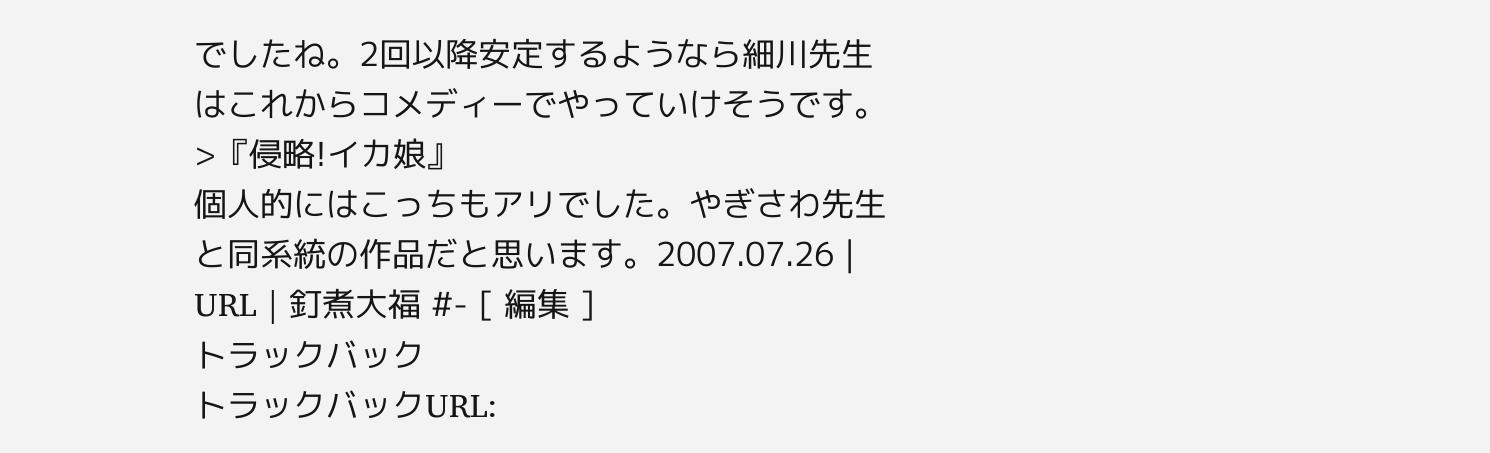でしたね。2回以降安定するようなら細川先生はこれからコメディーでやっていけそうです。
>『侵略!イカ娘』
個人的にはこっちもアリでした。やぎさわ先生と同系統の作品だと思います。2007.07.26 | URL | 釘煮大福 #- [ 編集 ]
トラックバック
トラックバックURL: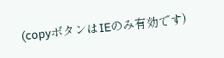(copyボタンはIEのみ有効です)